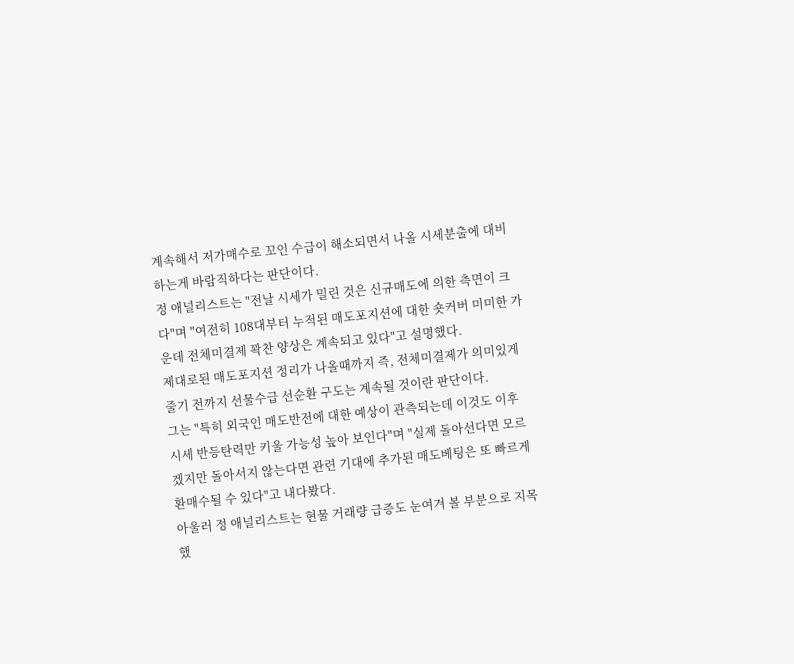계속해서 저가매수로 꼬인 수급이 해소되면서 나올 시세분출에 대비하는게 바람직하다는 판단이다.
정 애널리스트는 "전날 시세가 밀린 것은 신규매도에 의한 측면이 크다"며 "여전히 108대부터 누적된 매도포지션에 대한 숏커버 미미한 가운데 전체미결제 꽉찬 양상은 계속되고 있다"고 설명했다.
제대로된 매도포지션 정리가 나올때까지 즉, 전체미결제가 의미있게 줄기 전까지 선물수급 선순환 구도는 계속될 것이란 판단이다.
그는 "특히 외국인 매도반전에 대한 예상이 관측되는데 이것도 이후 시세 반등탄력만 키울 가능성 높아 보인다"며 "실제 돌아선다면 모르겠지만 돌아서지 않는다면 관련 기대에 추가된 매도베팅은 또 빠르게 환매수될 수 있다"고 내다봤다.
아울러 정 애널리스트는 현물 거래량 급증도 눈여겨 볼 부분으로 지목했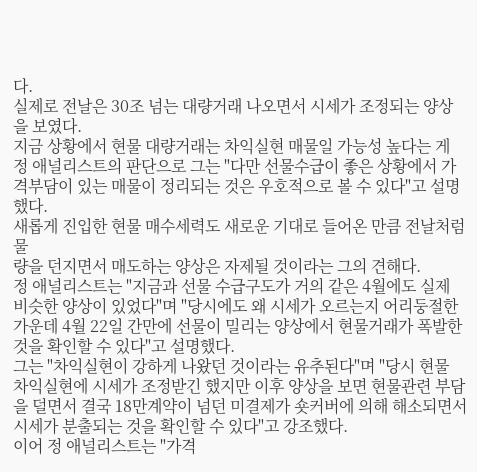다.
실제로 전날은 30조 넘는 대량거래 나오면서 시세가 조정되는 양상을 보였다.
지금 상황에서 현물 대량거래는 차익실현 매물일 가능성 높다는 게 정 애널리스트의 판단으로 그는 "다만 선물수급이 좋은 상황에서 가격부담이 있는 매물이 정리되는 것은 우호적으로 볼 수 있다"고 설명했다.
새롭게 진입한 현물 매수세력도 새로운 기대로 들어온 만큼 전날처럼 물
량을 던지면서 매도하는 양상은 자제될 것이라는 그의 견해다.
정 애널리스트는 "지금과 선물 수급구도가 거의 같은 4월에도 실제 비슷한 양상이 있었다"며 "당시에도 왜 시세가 오르는지 어리둥절한 가운데 4월 22일 간만에 선물이 밀리는 양상에서 현물거래가 폭발한 것을 확인할 수 있다"고 설명했다.
그는 "차익실현이 강하게 나왔던 것이라는 유추된다"며 "당시 현물 차익실현에 시세가 조정받긴 했지만 이후 양상을 보면 현물관련 부담을 덜면서 결국 18만계약이 넘던 미결제가 숏커버에 의해 해소되면서 시세가 분출되는 것을 확인할 수 있다"고 강조했다.
이어 정 애널리스트는 "가격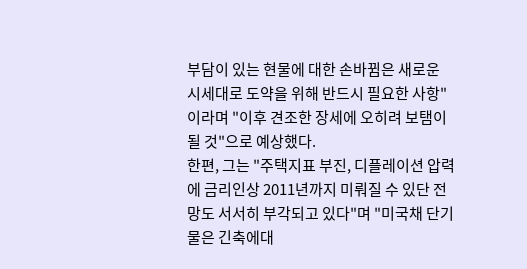부담이 있는 현물에 대한 손바뀜은 새로운 시세대로 도약을 위해 반드시 필요한 사항"이라며 "이후 견조한 장세에 오히려 보탬이 될 것"으로 예상했다.
한편, 그는 "주택지표 부진, 디플레이션 압력에 금리인상 2011년까지 미뤄질 수 있단 전망도 서서히 부각되고 있다"며 "미국채 단기물은 긴축에대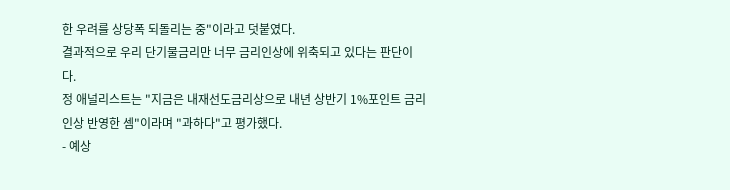한 우려를 상당폭 되돌리는 중"이라고 덧붙였다.
결과적으로 우리 단기물금리만 너무 금리인상에 위축되고 있다는 판단이다.
정 애널리스트는 "지금은 내재선도금리상으로 내년 상반기 1%포인트 금리인상 반영한 셈"이라며 "과하다"고 평가했다.
- 예상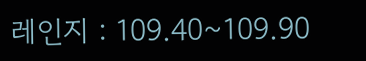레인지 : 109.40~109.90